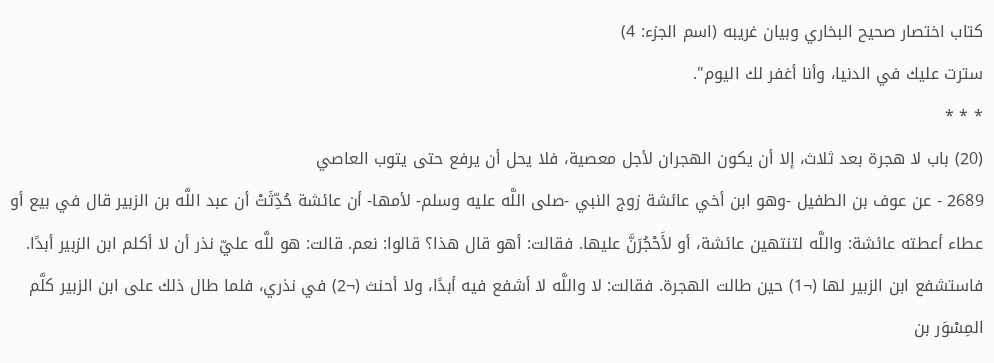كتاب اختصار صحيح البخاري وبيان غريبه (اسم الجزء: 4)
سترت عليك في الدنيا، وأنا أغفر لك اليوم".
* * *
(20) باب لا هجرة بعد ثلاث، إلا أن يكون الهجران لأجل معصية، فلا يحل أن يرفع حتى يتوب العاصي
2689 - عن عوف بن الطفيل -وهو ابن أخي عائشة زوج النبي -صلى اللَّه عليه وسلم- لأمها- أن عائشة حُدِّثَتْ أن عبد اللَّه بن الزبير قال في بيع أو عطاء أعطته عائشة: واللَّه لتنتهين عائشة، أو لأَحْجُرَنَّ عليها. فقالت: أهو قال هذا؟ قالوا: نعم. قالت: هو للَّه عليّ نذر أن لا أكلم ابن الزبير أبدًا. فاستشفع ابن الزبير لها (¬1) حين طالت الهجرة. فقالت: لا واللَّه لا أشفع فيه أبدًا، ولا أحنث (¬2) في نذري، فلما طال ذلك على ابن الزبير كلَّم المِسْوَر بن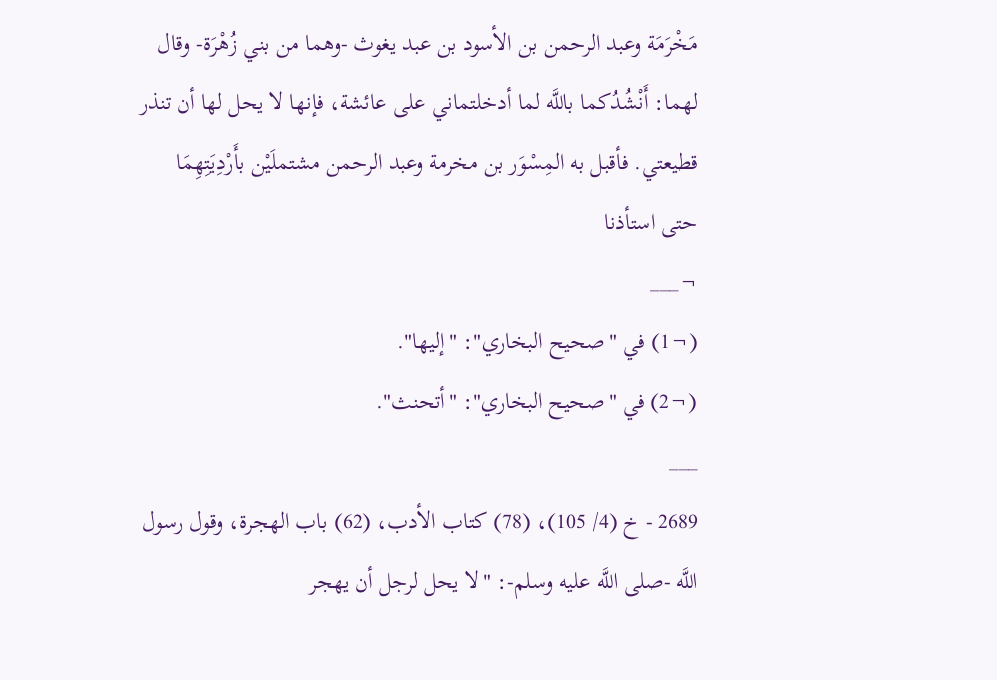مَخْرَمَة وعبد الرحمن بن الأسود بن عبد يغوث -وهما من بني زُهْرَة- وقال لهما: أَنْشُدُكما باللَّه لما أدخلتماني على عائشة، فإنها لا يحل لها أن تنذر قطيعتي. فأقبل به المِسْوَر بن مخرمة وعبد الرحمن مشتملَيْن بأَرْدِيَتِهِمَا حتى استأذنا
¬___
(¬1) في "صحيح البخاري": "إليها".
(¬2) في "صحيح البخاري": "أتحنث".
___
2689 - خ (4/ 105)، (78) كتاب الأدب، (62) باب الهجرة، وقول رسول اللَّه -صلى اللَّه عليه وسلم-: "لا يحل لرجل أن يهجر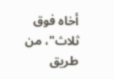أخاه فوق ثلاث"، من طريق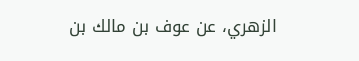الزهري، عن عوف بن مالك بن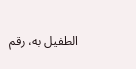الطفيل به، رقم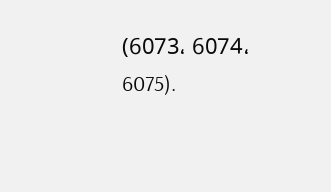(6073، 6074، 6075).